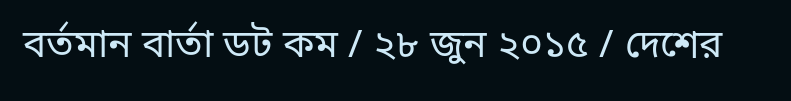বর্তমান বার্তা ডট কম / ২৮ জুন ২০১৫ / দেশের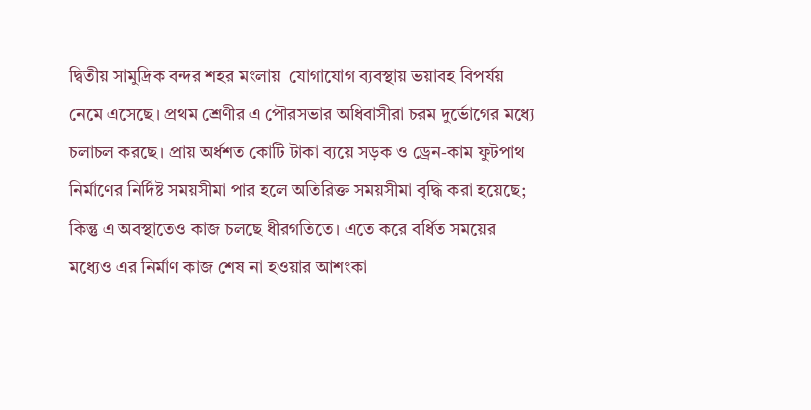দ্বিতীয় সামুদ্রিক বন্দর শহর মংলায়  যোগাযোগ ব্যবস্থায় ভয়াবহ বিপর্যয় নেমে এসেছে। প্রথম শ্রেণীর এ পৌরসভার অধিবাসীরা চরম দুর্ভোগের মধ্যে চলাচল করছে। প্রায় অর্ধশত কোটি টাকা ব্যয়ে সড়ক ও ড্রেন-কাম ফুটপাথ নির্মাণের নির্দিষ্ট সময়সীমা পার হলে অতিরিক্ত সময়সীমা বৃদ্ধি করা হয়েছে; কিন্তু এ অবস্থাতেও কাজ চলছে ধীরগতিতে। এতে করে বর্ধিত সময়ের মধ্যেও এর নির্মাণ কাজ শেষ না হওয়ার আশংকা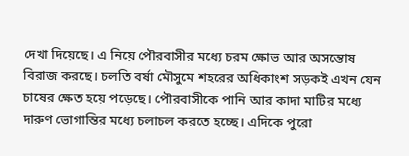দেখা দিয়েছে। এ নিয়ে পৌরবাসীর মধ্যে চরম ক্ষোভ আর অসন্তোষ বিরাজ করছে। চলতি বর্ষা মৌসুমে শহরের অধিকাংশ সড়কই এখন যেন চাষের ক্ষেত হয়ে পড়েছে। পৌরবাসীকে পানি আর কাদা মাটির মধ্যে দারুণ ভোগান্তির মধ্যে চলাচল করতে হচ্ছে। এদিকে পুরো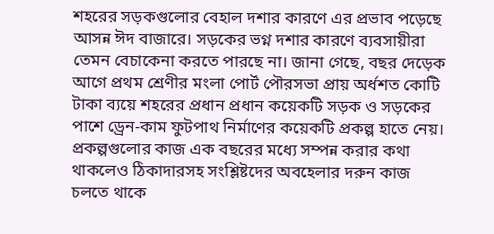শহরের সড়কগুলোর বেহাল দশার কারণে এর প্রভাব পড়েছে আসন্ন ঈদ বাজারে। সড়কের ভগ্ন দশার কারণে ব্যবসায়ীরা তেমন বেচাকেনা করতে পারছে না। জানা গেছে, বছর দেড়েক আগে প্রথম শ্রেণীর মংলা পোর্ট পৌরসভা প্রায় অর্ধশত কোটি টাকা ব্যয়ে শহরের প্রধান প্রধান কয়েকটি সড়ক ও সড়কের পাশে ড্রেন-কাম ফুটপাথ নির্মাণের কয়েকটি প্রকল্প হাতে নেয়। প্রকল্পগুলোর কাজ এক বছরের মধ্যে সম্পন্ন করার কথা থাকলেও ঠিকাদারসহ সংশ্লিষ্টদের অবহেলার দরুন কাজ চলতে থাকে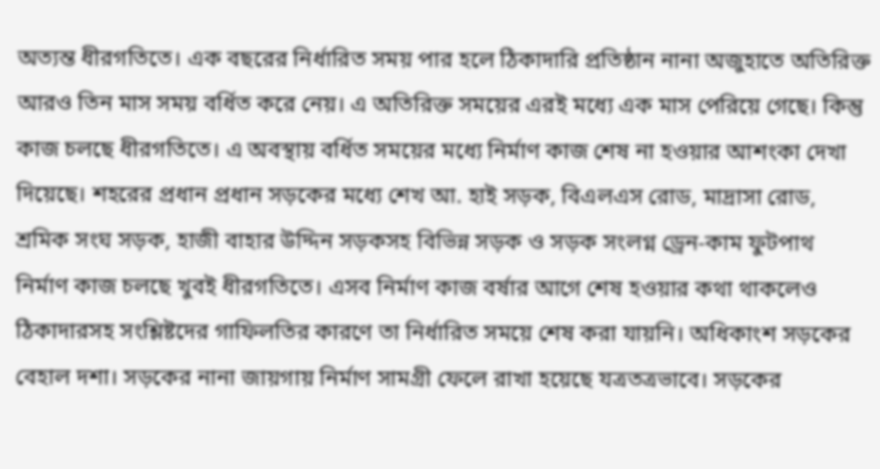অত্যন্ত ধীরগতিতে। এক বছরের নির্ধারিত সময় পার হলে ঠিকাদারি প্রতিষ্ঠান নানা অজুহাতে অতিরিক্ত আরও তিন মাস সময় বর্ধিত করে নেয়। এ অতিরিক্ত সময়ের এরই মধ্যে এক মাস পেরিয়ে গেছে। কিন্তু কাজ চলছে ধীরগতিতে। এ অবস্থায় বর্ধিত সময়ের মধ্যে নির্মাণ কাজ শেষ না হওয়ার আশংকা দেখা দিয়েছে। শহরের প্রধান প্রধান সড়কের মধ্যে শেখ আ. হাই সড়ক, বিএলএস রোড, মাদ্রাসা রোড, শ্রমিক সংঘ সড়ক, হাজী বাহার উদ্দিন সড়কসহ বিভিন্ন সড়ক ও সড়ক সংলগ্ন ড্রেন-কাম ফুটপাথ নির্মাণ কাজ চলছে খুবই ধীরগতিতে। এসব নির্মাণ কাজ বর্ষার আগে শেষ হওয়ার কথা থাকলেও ঠিকাদারসহ সংশ্লিষ্টদের গাফিলতির কারণে তা নির্ধারিত সময়ে শেষ করা যায়নি। অধিকাংশ সড়কের বেহাল দশা। সড়কের নানা জায়গায় নির্মাণ সামগ্রী ফেলে রাখা হয়েছে যত্রতত্রভাবে। সড়কের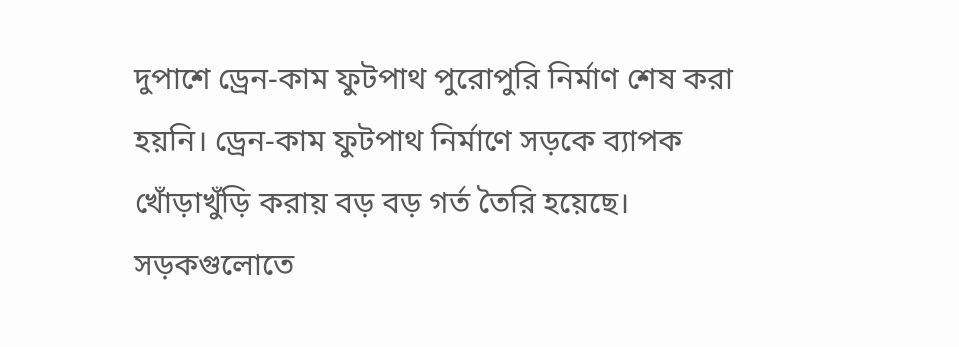দুপাশে ড্রেন-কাম ফুটপাথ পুরোপুরি নির্মাণ শেষ করা হয়নি। ড্রেন-কাম ফুটপাথ নির্মাণে সড়কে ব্যাপক খোঁড়াখুঁড়ি করায় বড় বড় গর্ত তৈরি হয়েছে। সড়কগুলোতে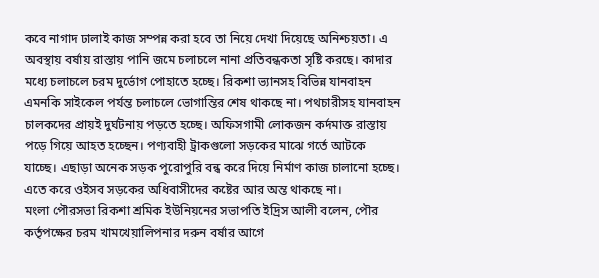কবে নাগাদ ঢালাই কাজ সম্পন্ন করা হবে তা নিয়ে দেখা দিয়েছে অনিশ্চয়তা। এ অবস্থায় বর্ষায় রাস্তায় পানি জমে চলাচলে নানা প্রতিবন্ধকতা সৃষ্টি করছে। কাদার মধ্যে চলাচলে চরম দুর্ভোগ পোহাতে হচ্ছে। রিকশা ভ্যানসহ বিভিন্ন যানবাহন এমনকি সাইকেল পর্যন্ত চলাচলে ভোগান্তির শেষ থাকছে না। পথচারীসহ যানবাহন চালকদের প্রায়ই দুর্ঘটনায় পড়তে হচ্ছে। অফিসগামী লোকজন কর্দমাক্ত রাস্তায় পড়ে গিয়ে আহত হচ্ছেন। পণ্যবাহী ট্রাকগুলো সড়কের মাঝে গর্তে আটকে যাচ্ছে। এছাড়া অনেক সড়ক পুরোপুরি বন্ধ করে দিয়ে নির্মাণ কাজ চালানো হচ্ছে। এতে করে ওইসব সড়কের অধিবাসীদের কষ্টের আর অন্ত থাকছে না।
মংলা পৌরসভা রিকশা শ্রমিক ইউনিয়নের সভাপতি ইদ্রিস আলী বলেন, পৌর কর্তৃপক্ষের চরম খামখেয়ালিপনার দরুন বর্ষার আগে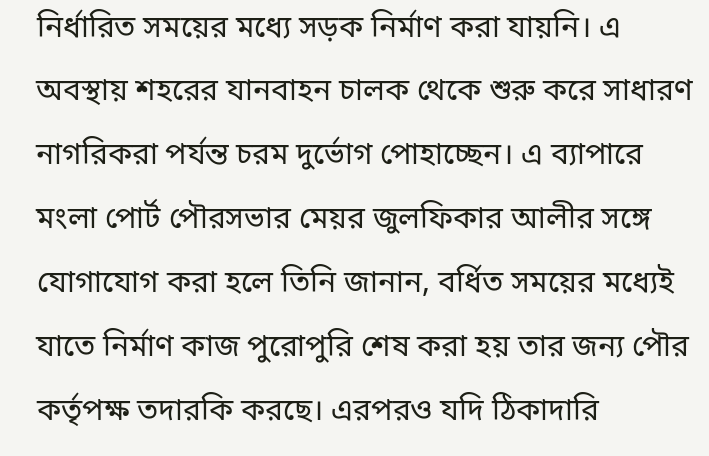নির্ধারিত সময়ের মধ্যে সড়ক নির্মাণ করা যায়নি। এ অবস্থায় শহরের যানবাহন চালক থেকে শুরু করে সাধারণ নাগরিকরা পর্যন্ত চরম দুর্ভোগ পোহাচ্ছেন। এ ব্যাপারে মংলা পোর্ট পৌরসভার মেয়র জুলফিকার আলীর সঙ্গে যোগাযোগ করা হলে তিনি জানান, বর্ধিত সময়ের মধ্যেই যাতে নির্মাণ কাজ পুরোপুরি শেষ করা হয় তার জন্য পৌর কর্তৃপক্ষ তদারকি করছে। এরপরও যদি ঠিকাদারি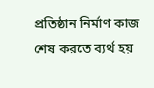প্রতিষ্ঠান নির্মাণ কাজ শেষ করতে ব্যর্থ হয়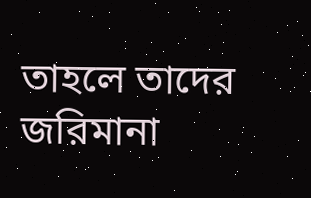তাহলে তাদের জরিমানা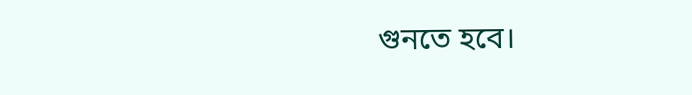গুনতে হবে।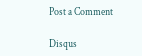Post a Comment

Disqus